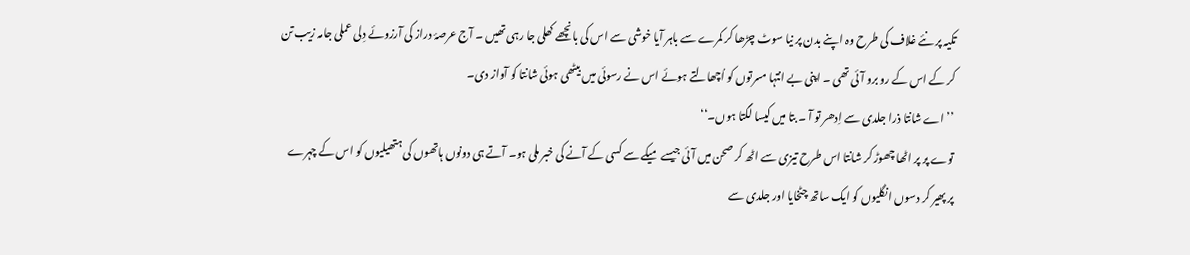تکیہ پر نئے غلاف کی طرح وہ اپنے بدن پر نیا سوٹ چڑھا کر کمرے سے باہر آیا خوشی سے اس کی بانچھے کھلی جا رہی تھیں ۔ آج عرصۂ دراز کی آرزوئے دِلی عملی جامہ زیب تن کر کے اس کے رو برو آئی تھی ۔ اپنی بے انتہا مسرتوں کو اُچھالتے ہوئے اس نے رسوئی میں بیٹھی ہوئی شانتا کو آواز دی۔
’’اے شانتا ذرا جلدی سے اِدھر تو آ ۔ بتا میں کیسا لگتا ہوں۔‘‘
توے پر پر اٹھا چھوڑ کر شانتا اس طرح تیزی سے اٹھ کر صحن میں آئی جیسے میکے سے کسی کے آنے کی خبر ملی ہو۔ آتے ہی دونوں ہاتھوں کی ہتھیلیوں کو اس کے چہرے پر پھیر کر دسوں انگلیوں کو ایک ساتھ چٹخایا اور جلدی سے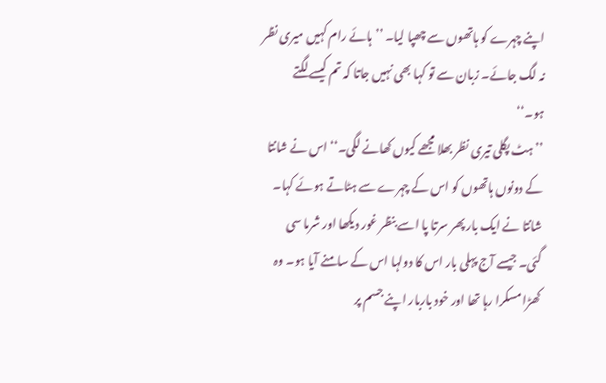اپنے چہرے کو ہاتھوں سے چھپا لیا۔ ’’ہائے رام کہیں میری نظر نہ لگ جائے۔ زبان سے تو کہا بھی نہیں جاتا کہ تم کیسے لگتے ہو۔‘‘
’’ہٹ پگلی تیری نظر بھلا مجھے کیوں کھانے لگی۔‘‘ اس نے شانتا کے دونوں ہاتھوں کو اس کے چہرے سے ہٹاتے ہوئے کہا۔ شانتا نے ایک بار پھر سرتا پا اسے بنظر غور دیکھا اور شرما سی گئی۔ جیسے آج پہلی بار اس کا دولہا اس کے سامنے آیا ہو۔ وہ کھڑا مسکرا رہا تھا اور خود باربار اپنے جسم پر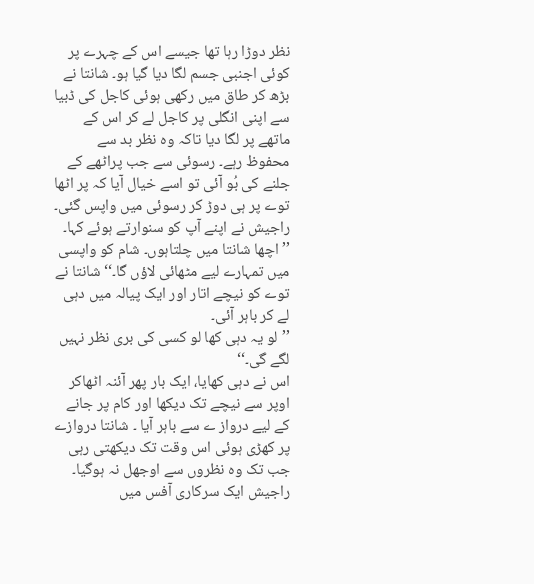نظر دوڑا رہا تھا جیسے اس کے چہرے پر کوئی اجنبی جسم لگا دیا گیا ہو۔ شانتا نے بڑھ کر طاق میں رکھی ہوئی کاجل کی ڈبیا سے اپنی انگلی پر کاجل لے کر اس کے ماتھے پر لگا دیا تاکہ وہ نظر بد سے محفوظ رہے۔ رسوئی سے جب پراٹھے کے جلنے کی بُو آئی تو اسے خیال آیا کہ پر اٹھا توے پر ہی دوڑ کر رسوئی میں واپس گئی۔ راجیش نے اپنے آپ کو سنوارتے ہوئے کہا۔
’’اچھا شانتا میں چلتاہوں۔ شام کو واپسی میں تمہارے لیے مٹھائی لاؤں گا۔‘‘ شانتا نے توے کو نیچے اتار اور ایک پیالہ میں دہی لے کر باہر آئی۔
’’لو یہ دہی کھا لو کسی کی بری نظر نہیں لگے گی۔‘‘
اس نے دہی کھایا، ایک بار پھر آئنہ اٹھاکر اوپر سے نیچے تک دیکھا اور کام پر جانے کے لیے درواز ے سے باہر آیا ۔ شانتا دروازے پر کھڑی ہوئی اس وقت تک دیکھتی رہی جب تک وہ نظروں سے اوجھل نہ ہوگیا۔
راجیش ایک سرکاری آفس میں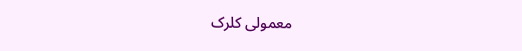معمولی کلرک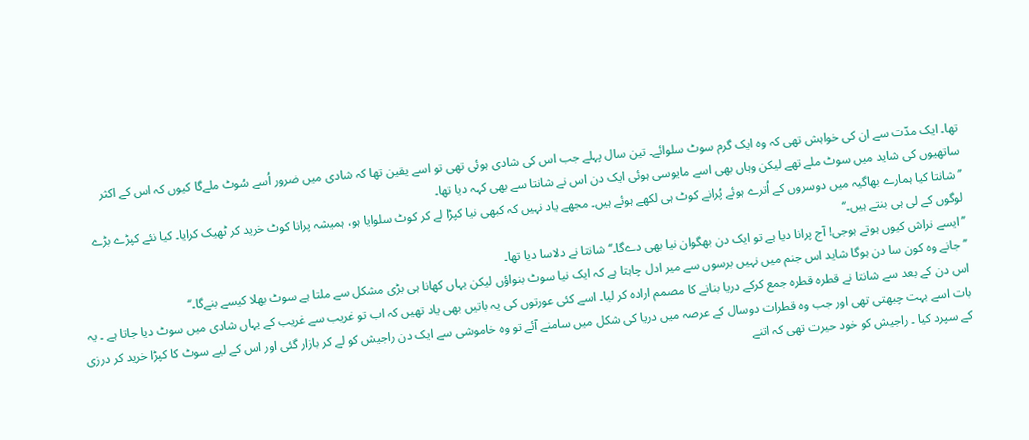تھا۔ ایک مدّت سے ان کی خواہش تھی کہ وہ ایک گرم سوٹ سلوائے۔ تین سال پہلے جب اس کی شادی ہوئی تھی تو اسے یقین تھا کہ شادی میں ضرور اُسے سُوٹ ملےگا کیوں کہ اس کے اکثر ساتھیوں کی شاید میں سوٹ ملے تھے لیکن وہاں بھی اسے مایوسی ہوئی ایک دن اس نے شانتا سے بھی کہہ دیا تھا۔
’’شانتا کیا ہمارے بھاگیہ میں دوسروں کے اُترے ہوئے پُرانے کوٹ ہی لکھے ہوئے ہیں۔ مجھے یاد نہیں کہ کبھی نیا کپڑا لے کر کوٹ سلوایا ہو، ہمیشہ پرانا کوٹ خرید کر ٹھیک کرایا۔ کیا نئے کپڑے بڑے لوگوں کے لی ہی بنتے ہیں۔‘‘
’’ایسے نراش کیوں ہوتے ہوجی! آج پرانا دیا ہے تو ایک دن بھگوان نیا بھی دےگا۔‘‘ شانتا نے دلاسا دیا تھا۔
’’جانے وہ کون سا دن ہوگا شاید اس جنم میں نہیں برسوں سے میر ادل چاہتا ہے کہ ایک نیا سوٹ بنواؤں لیکن یہاں کھانا ہی بڑی مشکل سے ملتا ہے سوٹ بھلا کیسے بنےگا۔‘‘
اس دن کے بعد سے شانتا نے قطرہ قطرہ جمع کرکے دریا بنانے کا مصمم ارادہ کر لیا۔ اسے کئی عورتوں کی یہ باتیں بھی یاد تھیں کہ اب تو غریب سے غریب کے یہاں شادی میں سوٹ دیا جاتا ہے ۔ یہ بات اسے بہت چبھتی تھی اور جب وہ قطرات دوسال کے عرصہ میں دریا کی شکل میں سامنے آئے تو وہ خاموشی سے ایک دن راجیش کو لے کر بازار گئی اور اس کے لیے سوٹ کا کپڑا خرید کر درزی کے سپرد کیا ۔ راجیش کو خود حیرت تھی کہ اتنے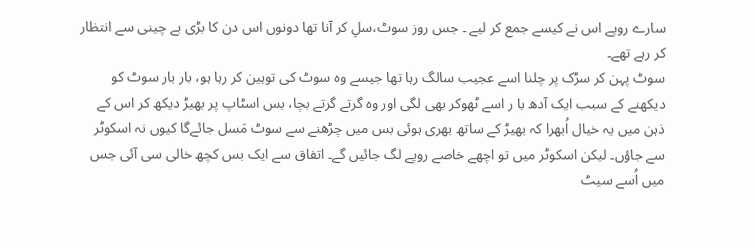سارے روپے اس نے کیسے جمع کر لیے ۔ جس روز سوٹ،سلِ کر آنا تھا دونوں اس دن کا بڑی بے چینی سے انتظار کر رہے تھے۔
سوٹ پہن کر سڑک پر چلنا اسے عجیب سالگ رہا تھا جیسے وہ سوٹ کی توہین کر رہا ہو، بار بار سوٹ کو دیکھنے کے سبب ایک آدھ با ر اسے ٹھوکر بھی لگی اور وہ گرتے گرتے بچا، بس اسٹاپ پر بھیڑ دیکھ کر اس کے ذہن میں یہ خیال اُبھرا کہ بھیڑ کے ساتھ بھری ہوئی بس میں چڑھنے سے سوٹ مَسل جائےگا کیوں نہ اسکوٹر سے جاؤں۔ لیکن اسکوٹر میں تو اچھے خاصے روپے لگ جائیں گے۔ اتفاق سے ایک بس کچھ خالی سی آئی جس میں اُسے سیٹ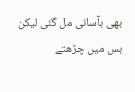بھی بآسانی مل گئی لیکن بس میں چڑھتے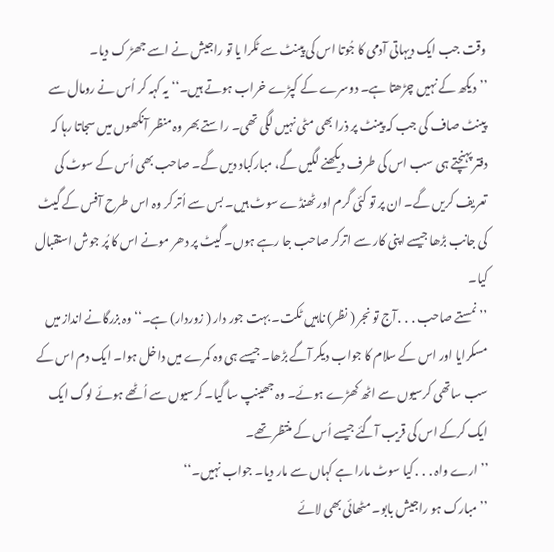وقت جب ایک دیہاتی آدمی کا جُوتا اس کی پینٹ سے ٹکرا یا تو راجیش نے اسے جھڑ ک دیا۔
’’دیکھ کے نہیں چڑھتا ہے۔ دوسرے کے کپڑے خراب ہوتے ہیں۔‘‘ یہ کہہ کر اُس نے رومال سے پینٹ صاف کی جب کہ پینٹ پر ذرا بھی مٹی نہیں لگی تھی۔ راستے بھر وہ منظر آنکھوں میں سجاتا رہا کہ دفتر پہنچتے ہی سب اس کی طرف دیکھنے لگیں گے، مبارکباد دیں گے۔ صاحب بھی اُس کے سوٹ کی تعریف کریں گے۔ ان پر تو کئی گرم اور ٹھنڈے سوٹ ہیں۔ بس سے اُتر کر وہ اس طرح آفس کے گیٹ کی جانب بڑھا جیسے اپنی کار سے اترکر صاحب جا رہے ہوں۔ گیٹ پر دھر مونے اس کا پُر جوش استقبال کیا۔
’’نمستے صاحب․․․آج تو نجر ( نظر) ناہیں ٹکت۔ بہت جور دار ( زوردار) ہے۔‘‘ وہ بزرگانے انداز میں مسکرایا اور اس کے سلام کا جواب دیکر آگے بڑھا۔ جیسے ہی وہ کمرے میں داخل ہوا۔ ایک دم اس کے سب ساتھی کرسیوں سے اٹھ کھڑے ہوئے۔ وہ جھینپ سا گیا۔ کرسیوں سے اُٹھے ہوئے لوگ ایک ایک کرکے اس کی قریب آگئے جیسے اُس کے منتظر تھے۔
’’ارے واہ․․․کیا سوٹ مارا ہے کہاں سے مار دیا۔ جواب نہیں۔‘‘
’’مبارک ہو راجیش بابو۔ مٹھائی بھی لائے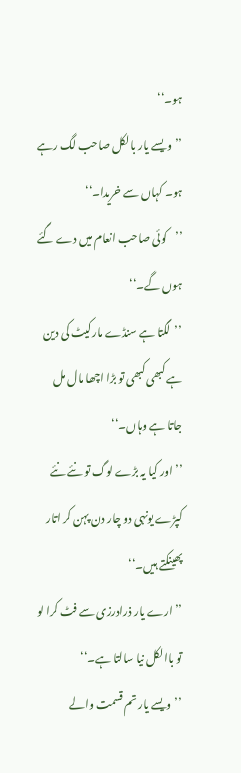ہو۔‘‘
’’ویسے یار بالکل صاحب لگ رہے ہو۔ کہاں سے خریدا۔‘‘
’’کوئی صاحب انعام میں دے گئے ہوں گے۔‘‘
’’لگتا ہے سنڈے مارکیٹ کی دین ہے کبھی کبھی تو بڑا اچھا مال مل جاتا ہے وہاں۔‘‘
’’اور کیا یہ بڑے لوگ تو نئے نئے کپڑے یونہی دو چار دن پہن کر اتار پھینکتے ہیں۔‘‘
’’ارے یار ذرادرزی سے فٹ کرا لو تو باالکل نیا سالتا ہے۔‘‘
’’ویسے یار تم قسمت والے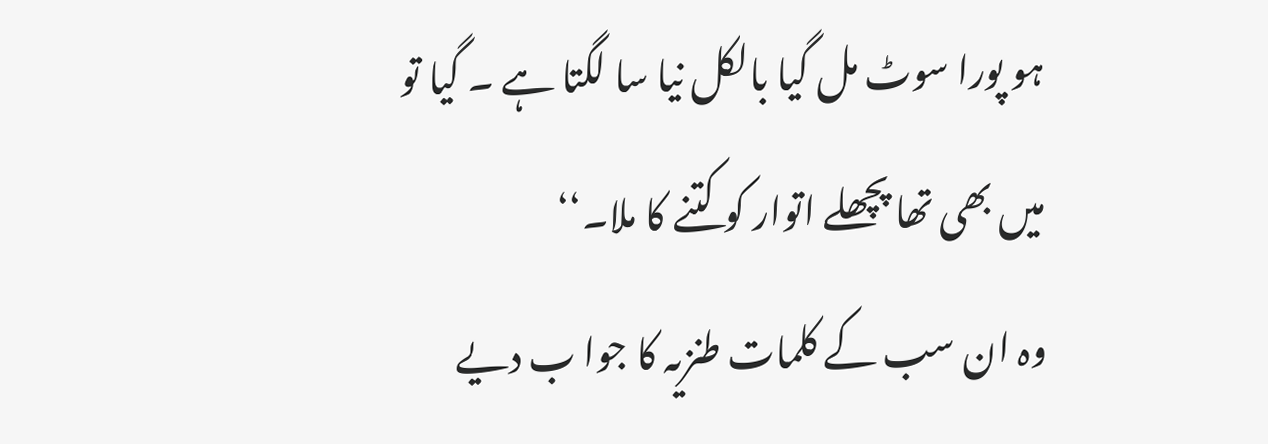ہو پورا سوٹ مل گیا بالکل نیا سا لگتا ہے ۔ گیا تو میں بھی تھا پچھلے اتوار کو کتنے کا ملا۔‘‘
وہ ان سب کے کلمات طنزیہ کا جوا ب دیے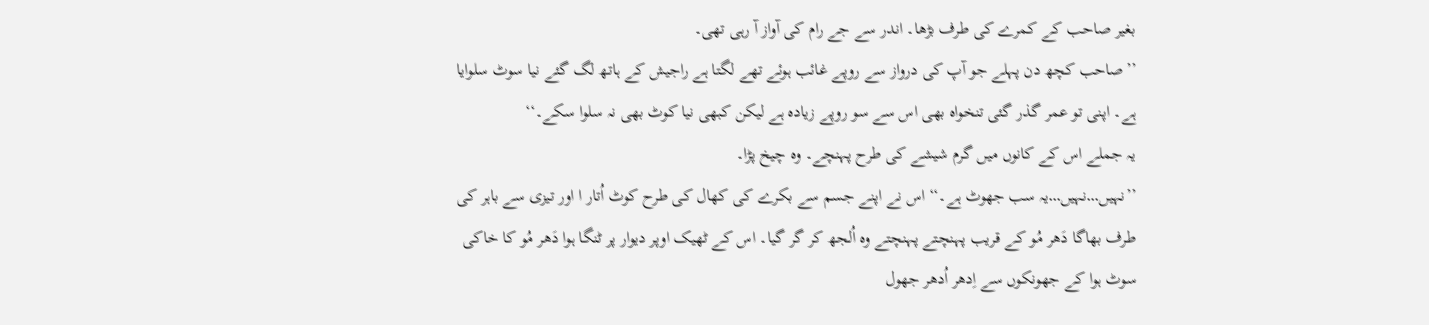بغیر صاحب کے کمرے کی طرف بڑھا۔ اندر سے جے رام کی آواز آ رہی تھی۔
’’صاحب کچھ دن پہلے جو آپ کی درواز سے روپے غائب ہوئے تھے لگتا ہے راجیش کے ہاتھ لگ گئے نیا سوٹ سلوایا ہے۔ اپنی تو عمر گذر گئی تنخواہ بھی اس سے سو روپے زیادہ ہے لیکن کبھی نیا کوٹ بھی نہ سلوا سکے۔‘‘
یہ جملے اس کے کانوں میں گرم شیشے کی طرح پہنچے۔ وہ چیخ پڑا۔
’’نہیں․․․نہیں․․․یہ سب جھوٹ ہے۔‘‘ اس نے اپنے جسم سے بکرے کی کھال کی طرح کوٹ اُتار ا اور تیزی سے باہر کی طرف بھاگا دَھر مُو کے قریب پہنچتے پہنچتے وہ اُلجھ کر گر گیا۔ اس کے ٹھیک اوپر دیوار پر ٹنگا ہوا دَھر مُو کا خاکی سوٹ ہوا کے جھونکوں سے اِدھر اُدھر جھول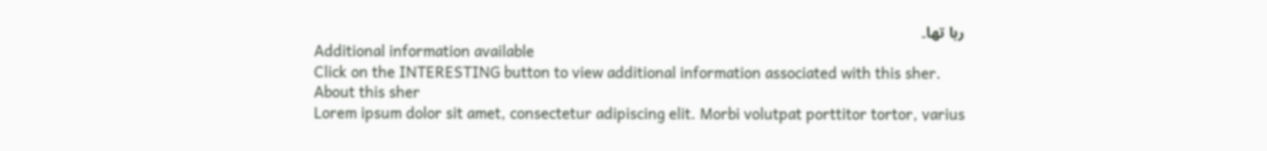رہا تھا۔
Additional information available
Click on the INTERESTING button to view additional information associated with this sher.
About this sher
Lorem ipsum dolor sit amet, consectetur adipiscing elit. Morbi volutpat porttitor tortor, varius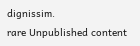dignissim.
rare Unpublished content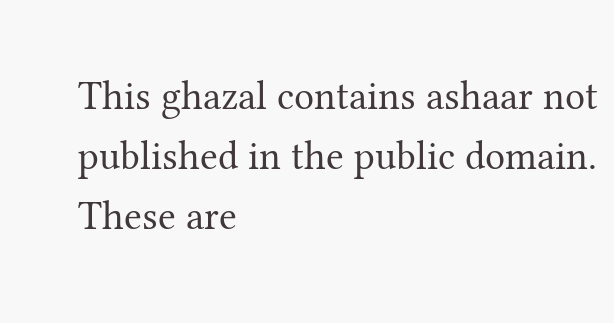This ghazal contains ashaar not published in the public domain. These are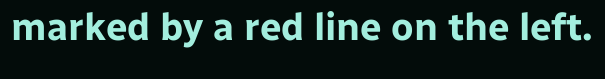marked by a red line on the left.